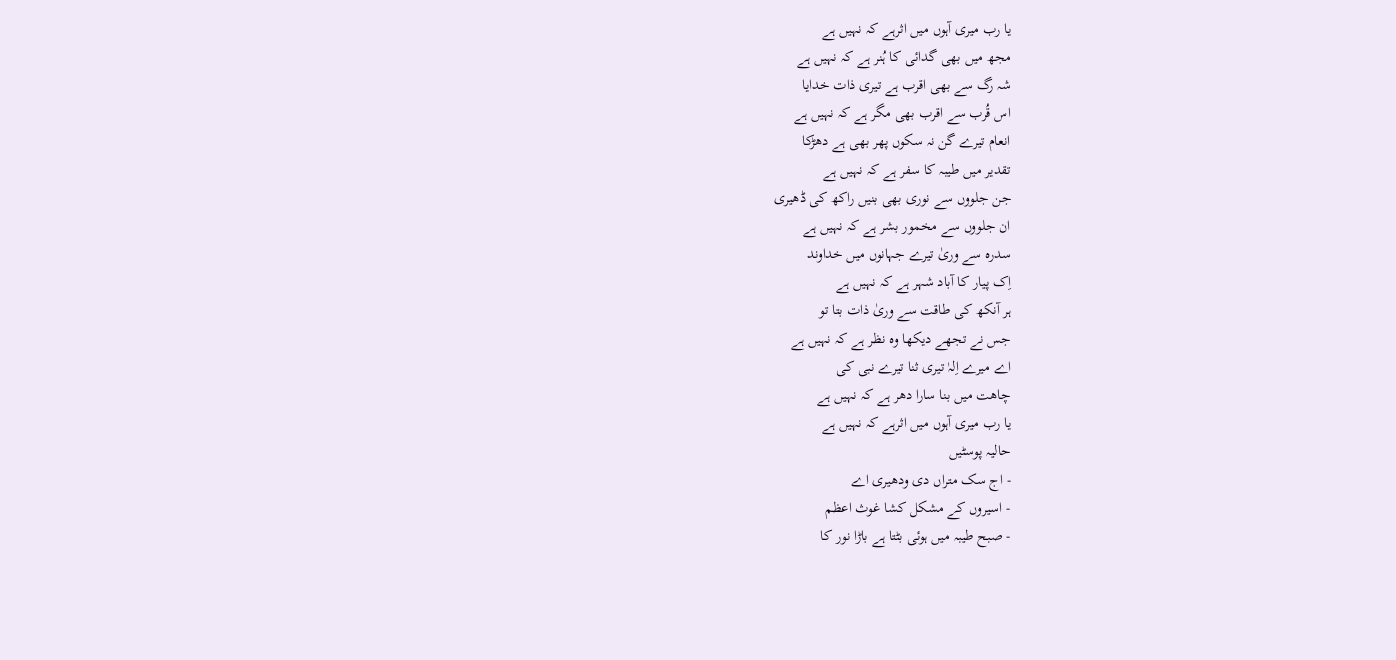یا رب میری آہوں میں اثرہے کہ نہیں ہے
مجھ میں بھی گدائی کا ہُنر ہے کہ نہیں ہے
شہ رگ سے بھی اقرب ہے تیری ذات خدایا
اس قُرب سے اقرب بھی مگر ہے کہ نہیں ہے
انعام تیرے گن نہ سکوں پھر بھی ہے دھڑکا
تقدیر میں طیبہ کا سفر ہے کہ نہیں ہے
جن جلووں سے نوری بھی بنیں راکھ کی ڈھیری
ان جلووں سے مخمور بشر ہے کہ نہیں ہے
سدرہ سے وریٰ تیرے جہانوں میں خداوند
اِک پیار کا آباد شہر ہے کہ نہیں ہے
ہر آنکھ کی طاقت سے وریٰ ذات بتا تو
جس نے تجھے دیکھا وہ نظر ہے کہ نہیں ہے
اے میرے اِلہٰ تیری ثنا تیرے نبی کی
چاھت میں بنا سارا دھر ہے کہ نہیں ہے
یا رب میری آہوں میں اثرہے کہ نہیں ہے
حالیہ پوسٹیں
- اج سک متراں دی ودھیری اے
- اسیروں کے مشکل کشا غوث اعظم
- صبح طیبہ میں ہوئی بٹتا ہے باڑا نور کا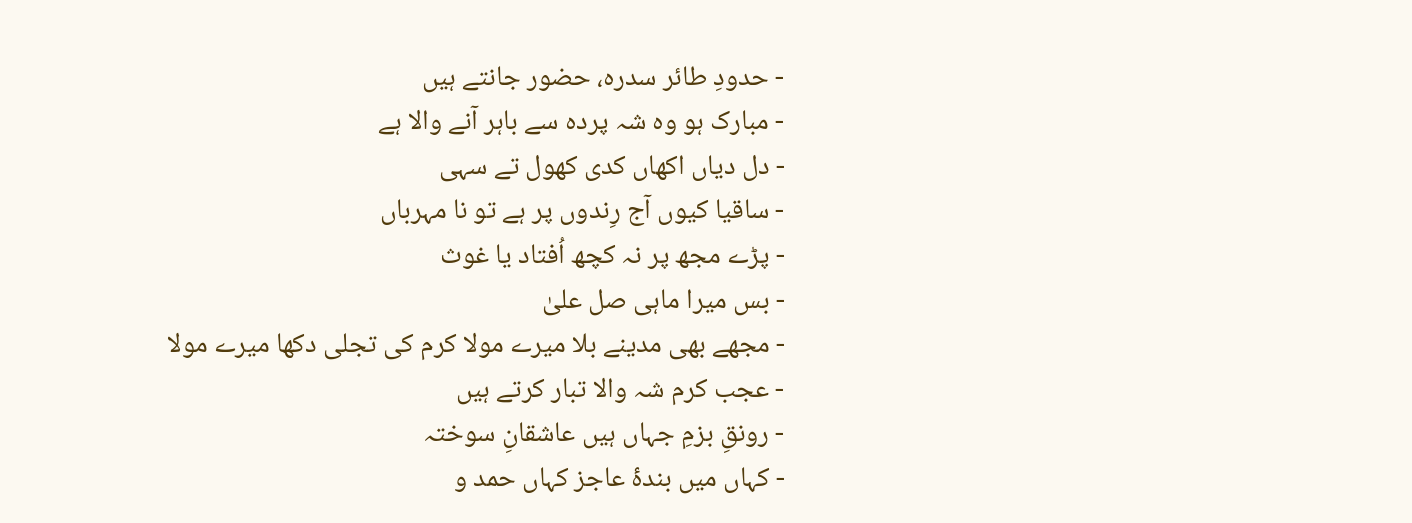- حدودِ طائر سدرہ، حضور جانتے ہیں
- مبارک ہو وہ شہ پردہ سے باہر آنے والا ہے
- دل دیاں اکھاں کدی کھول تے سہی
- ساقیا کیوں آج رِندوں پر ہے تو نا مہرباں
- پڑے مجھ پر نہ کچھ اُفتاد یا غوث
- بس میرا ماہی صل علیٰ
- مجھے بھی مدینے بلا میرے مولا کرم کی تجلی دکھا میرے مولا
- عجب کرم شہ والا تبار کرتے ہیں
- رونقِ بزمِ جہاں ہیں عاشقانِ سوختہ
- کہاں میں بندۂ عاجز کہاں حمد و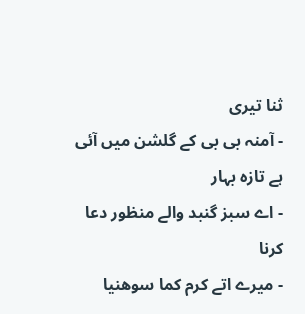ثنا تیری
- آمنہ بی بی کے گلشن میں آئی ہے تازہ بہار
- اے سبز گنبد والے منظور دعا کرنا
- میرے اتے کرم کما سوھنیا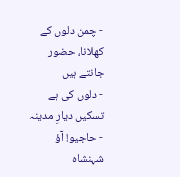- چمن دلوں کے کھلانا، حضور جانتے ہیں
- دلوں کی ہے تسکیں دیارِ مدینہ
- حاجیو! آؤ شہنشاہ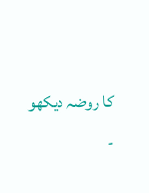کا روضہ دیکھو
-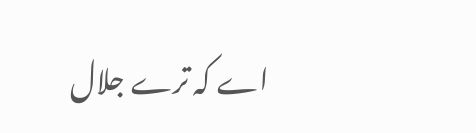اے کہ ترے جلال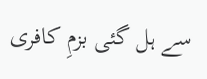سے ہل گئی بزمِ کافری